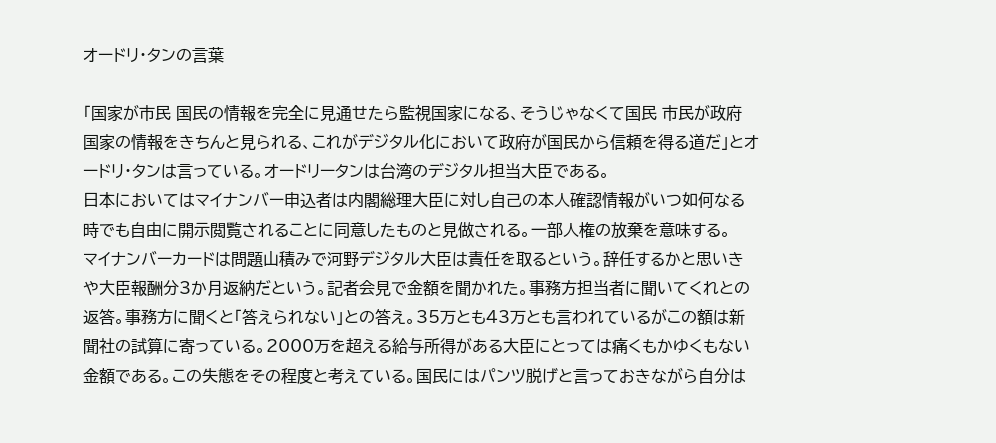オードリ・タンの言葉

「国家が市民 国民の情報を完全に見通せたら監視国家になる、そうじゃなくて国民 市民が政府 国家の情報をきちんと見られる、これがデジタル化において政府が国民から信頼を得る道だ」とオードリ・タンは言っている。オードリータンは台湾のデジタル担当大臣である。
日本においてはマイナンバー申込者は内閣総理大臣に対し自己の本人確認情報がいつ如何なる時でも自由に開示閲覧されることに同意したものと見做される。一部人権の放棄を意味する。
マイナンバーカードは問題山積みで河野デジタル大臣は責任を取るという。辞任するかと思いきや大臣報酬分3か月返納だという。記者会見で金額を聞かれた。事務方担当者に聞いてくれとの返答。事務方に聞くと「答えられない」との答え。35万とも43万とも言われているがこの額は新聞社の試算に寄っている。2000万を超える給与所得がある大臣にとっては痛くもかゆくもない金額である。この失態をその程度と考えている。国民にはパンツ脱げと言っておきながら自分は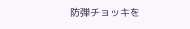防弾チョッキを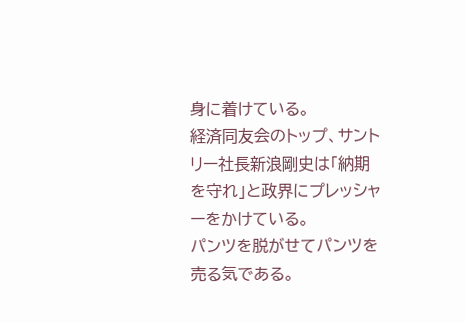身に着けている。
経済同友会のトップ、サントリー社長新浪剛史は「納期を守れ」と政界にプレッシャーをかけている。
パンツを脱がせてパンツを売る気である。